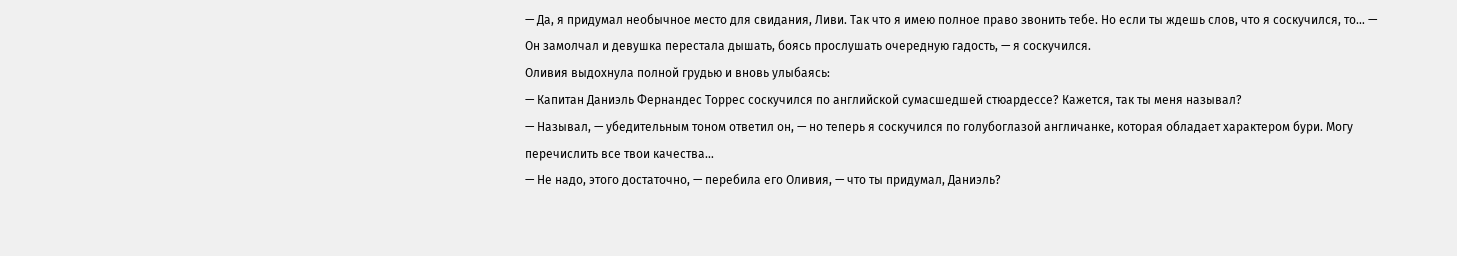— Да, я придумал необычное место для свидания, Ливи. Так что я имею полное право звонить тебе. Но если ты ждешь слов, что я соскучился, то… — Он замолчал и девушка перестала дышать, боясь прослушать очередную гадость, — я соскучился.
Оливия выдохнула полной грудью и вновь улыбаясь:
— Капитан Даниэль Фернандес Торрес соскучился по английской сумасшедшей стюардессе? Кажется, так ты меня называл?
— Называл, — убедительным тоном ответил он, — но теперь я соскучился по голубоглазой англичанке, которая обладает характером бури. Могу перечислить все твои качества…
— Не надо, этого достаточно, — перебила его Оливия, — что ты придумал, Даниэль?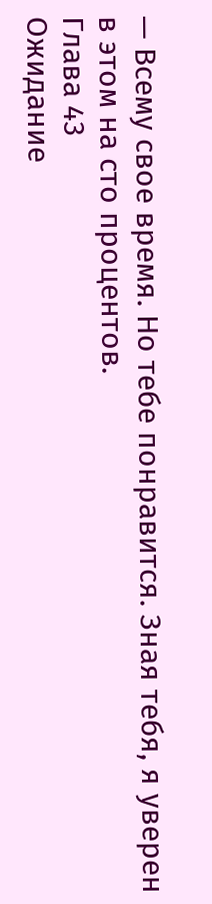— Всему свое время. Но тебе понравится. Зная тебя, я уверен в этом на сто процентов.
Глава 43
Ожидание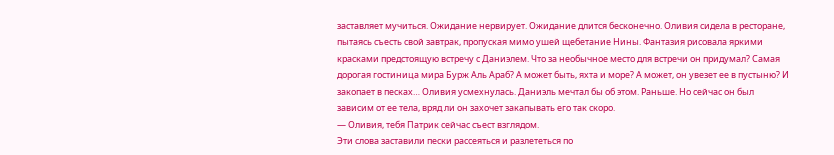заставляет мучиться. Ожидание нервирует. Ожидание длится бесконечно. Оливия сидела в ресторане, пытаясь съесть свой завтрак, пропуская мимо ушей щебетание Нины. Фантазия рисовала яркими красками предстоящую встречу с Даниэлем. Что за необычное место для встречи он придумал? Самая дорогая гостиница мира Бурж Аль Араб? А может быть, яхта и море? А может, он увезет ее в пустыню? И закопает в песках… Оливия усмехнулась. Даниэль мечтал бы об этом. Раньше. Но сейчас он был зависим от ее тела, вряд ли он захочет закапывать его так скоро.
— Оливия, тебя Патрик сейчас съест взглядом.
Эти слова заставили пески рассеяться и разлететься по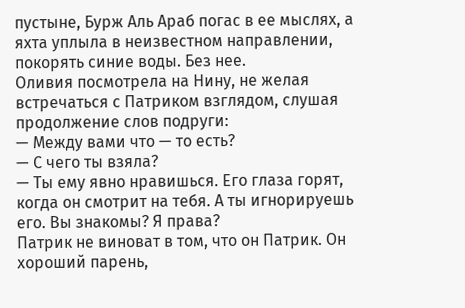пустыне, Бурж Аль Араб погас в ее мыслях, а яхта уплыла в неизвестном направлении, покорять синие воды. Без нее.
Оливия посмотрела на Нину, не желая встречаться с Патриком взглядом, слушая продолжение слов подруги:
— Между вами что — то есть?
— С чего ты взяла?
— Ты ему явно нравишься. Его глаза горят, когда он смотрит на тебя. А ты игнорируешь его. Вы знакомы? Я права?
Патрик не виноват в том, что он Патрик. Он хороший парень,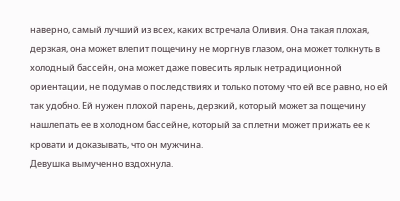наверно, самый лучший из всех, каких встречала Оливия. Она такая плохая, дерзкая, она может влепит пощечину не моргнув глазом, она может толкнуть в холодный бассейн, она может даже повесить ярлык нетрадиционной ориентации, не подумав о последствиях и только потому что ей все равно, но ей так удобно. Ей нужен плохой парень, дерзкий, который может за пощечину нашлепать ее в холодном бассейне, который за сплетни может прижать ее к кровати и доказывать, что он мужчина.
Девушка вымученно вздохнула.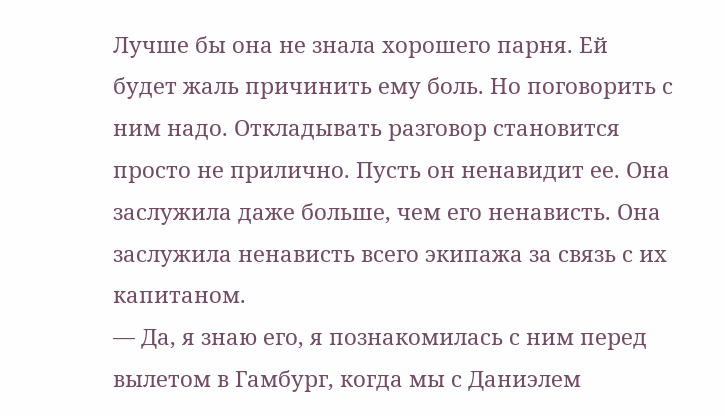Лучше бы она не знала хорошего парня. Ей будет жаль причинить ему боль. Но поговорить с ним надо. Откладывать разговор становится просто не прилично. Пусть он ненавидит ее. Она заслужила даже больше, чем его ненависть. Она заслужила ненависть всего экипажа за связь с их капитаном.
— Да, я знаю его, я познакомилась с ним перед вылетом в Гамбург, когда мы с Даниэлем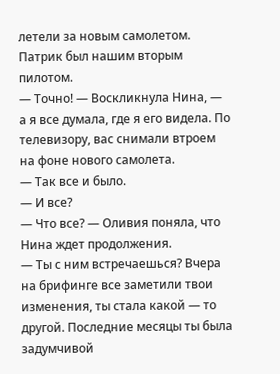летели за новым самолетом. Патрик был нашим вторым пилотом.
— Точно! — Воскликнула Нина, — а я все думала, где я его видела. По телевизору, вас снимали втроем на фоне нового самолета.
— Так все и было.
— И все?
— Что все? — Оливия поняла, что Нина ждет продолжения.
— Ты с ним встречаешься? Вчера на брифинге все заметили твои изменения, ты стала какой — то другой. Последние месяцы ты была задумчивой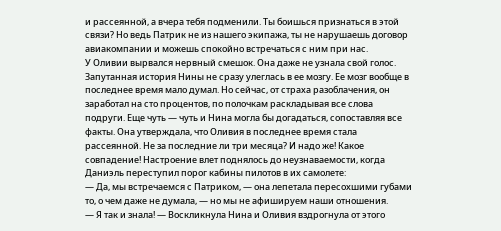и рассеянной, а вчера тебя подменили. Ты боишься признаться в этой связи? Но ведь Патрик не из нашего экипажа, ты не нарушаешь договор авиакомпании и можешь спокойно встречаться с ним при нас.
У Оливии вырвался нервный смешок. Она даже не узнала свой голос. Запутанная история Нины не сразу улеглась в ее мозгу. Ее мозг вообще в последнее время мало думал. Но сейчас, от страха разоблачения, он заработал на сто процентов, по полочкам раскладывая все слова подруги. Еще чуть — чуть и Нина могла бы догадаться, сопоставляя все факты. Она утверждала, что Оливия в последнее время стала рассеянной. Не за последние ли три месяца? И надо же! Какое совпадение! Настроение влет поднялось до неузнаваемости, когда Даниэль переступил порог кабины пилотов в их самолете:
— Да, мы встречаемся с Патриком, — она лепетала пересохшими губами то, о чем даже не думала, — но мы не афишируем наши отношения.
— Я так и знала! — Воскликнула Нина и Оливия вздрогнула от этого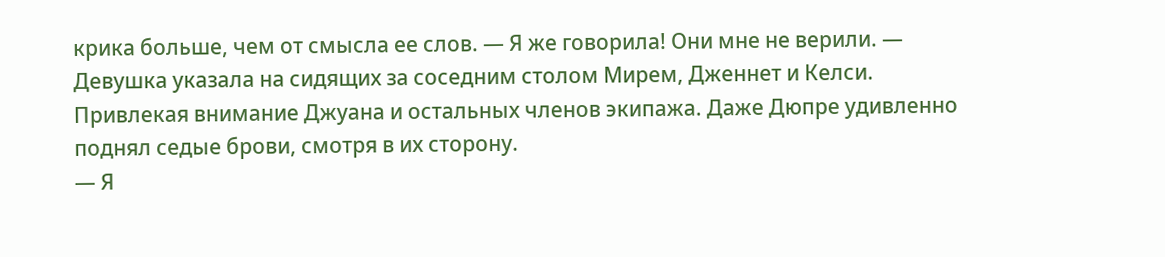крика больше, чем от смысла ее слов. — Я же говорила! Они мне не верили. — Девушка указала на сидящих за соседним столом Мирем, Дженнет и Келси. Привлекая внимание Джуана и остальных членов экипажа. Даже Дюпре удивленно поднял седые брови, смотря в их сторону.
— Я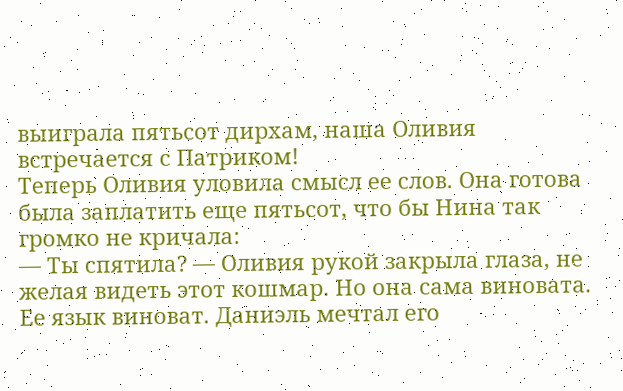выиграла пятьсот дирхам, наша Оливия встречается с Патриком!
Теперь Оливия уловила смысл ее слов. Она готова была заплатить еще пятьсот, что бы Нина так громко не кричала:
— Ты спятила? — Оливия рукой закрыла глаза, не желая видеть этот кошмар. Но она сама виновата. Ее язык виноват. Даниэль мечтал его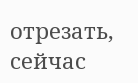отрезать, сейчас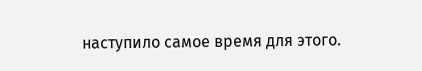наступило самое время для этого.